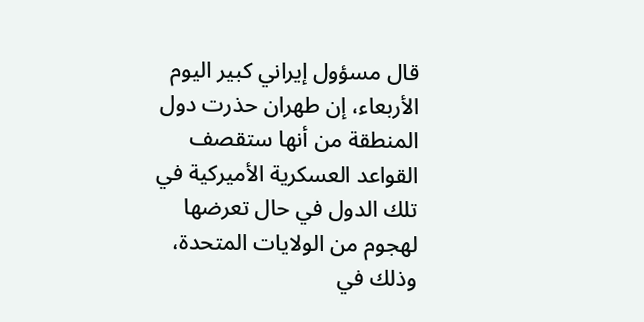قال مسؤول إيراني كبير اليوم الأربعاء، إن طهران حذرت دول المنطقة من أنها ستقصف القواعد العسكرية الأميركية في تلك الدول في حال تعرضها لهجوم من الولايات المتحدة، وذلك في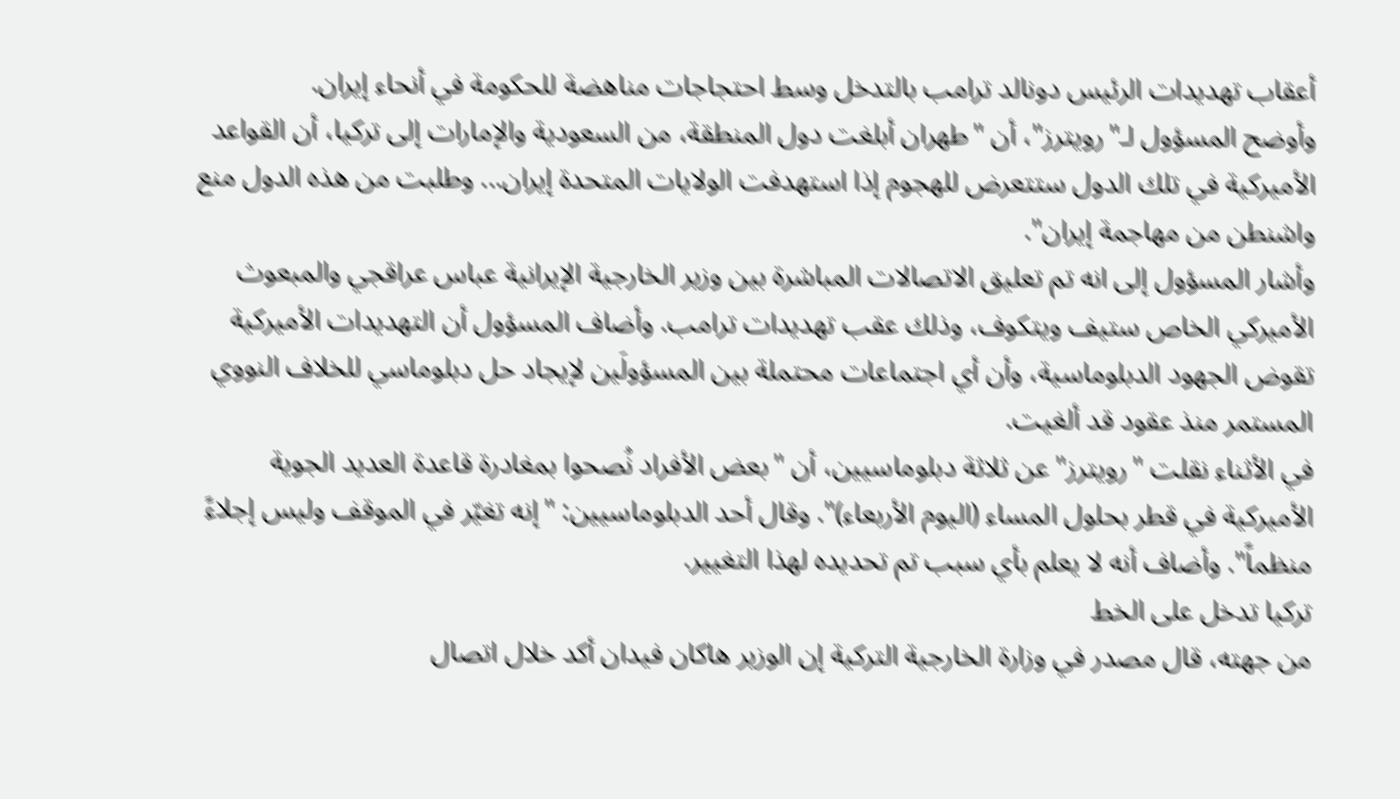أعقاب تهديدات الرئيس دونالد ترامب بالتدخل وسط احتجاجات مناهضة للحكومة في أنحاء إيران.
وأوضح المسؤول لـ"رويترز"، أن "طهران أبلغت دول المنطقة، من السعودية والإمارات إلى تركيا، أن القواعد الأميركية في تلك الدول ستتعرض للهجوم إذا استهدفت الولايات المتحدة إيران... وطلبت من هذه الدول منع واشنطن من مهاجمة إيران".
وأشار المسؤول إلى انه تم تعليق الاتصالات المباشرة بين وزير الخارجية الإيرانية عباس عراقجي والمبعوث الأميركي الخاص ستيف ويتكوف، وذلك عقب تهديدات ترامب. وأضاف المسؤول أن التهديدات الأميركية تقوض الجهود الدبلوماسية، وأن أي اجتماعات محتملة بين المسؤولَين لإيجاد حل دبلوماسي للخلاف النووي المستمر منذ عقود قد ألغيت.
في الأثناء نقلت "رويترز" عن ثلاثة دبلوماسيين، أن "بعض الأفراد نُصحوا بمغادرة قاعدة العديد الجوية الأميركية في قطر بحلول المساء (اليوم الأربعاء)". وقال أحد الدبلوماسيين: "إنه تغيّر في الموقف وليس إجلاءً منظماً". وأضاف أنه لا يعلم بأي سبب تم تحديده لهذا التغيير.
تركيا تدخل على الخط
من جهته، قال مصدر في وزارة الخارجية التركية إن الوزير هاكان فيدان أكد خلال اتصال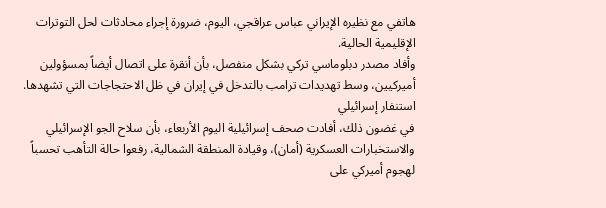هاتفي مع نظيره الإيراني عباس عراقجي، اليوم، ضرورة إجراء محادثات لحل التوترات الإقليمية الحالية.
وأفاد مصدر دبلوماسي تركي بشكل منفصل، بأن أنقرة على اتصال أيضاً بمسؤولين أميركيين، وسط تهديدات ترامب بالتدخل في إيران في ظل الاحتجاجات التي تشهدها.
استنفار إسرائيلي
في غضون ذلك، أفادت صحف إسرائيلية اليوم الأربعاء، بأن سلاح الجو الإسرائيلي والاستخبارات العسكرية (أمان)، وقيادة المنطقة الشمالية، رفعوا حالة التأهب تحسباً لهجوم أميركي على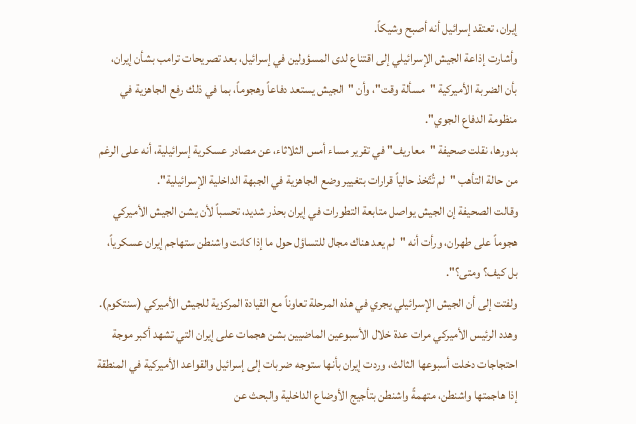إيران، تعتقد إسرائيل أنه أصبح وشيكاً.
وأشارت إذاعة الجيش الإسرائيلي إلى اقتناع لدى المسؤولين في إسرائيل، بعد تصريحات ترامب بشأن إيران، بأن الضربة الأميركية "مسألة وقت"، وأن "الجيش يستعد دفاعاً وهجوماً، بما في ذلك رفع الجاهزية في منظومة الدفاع الجوي".
بدورها، نقلت صحيفة "معاريف" في تقرير مساء أمس الثلاثاء، عن مصادر عسكرية إسرائيلية، أنه على الرغم من حالة التأهب "لم تُتّخذ حالياً قرارات بتغيير وضع الجاهزية في الجبهة الداخلية الإسرائيلية".
وقالت الصحيفة إن الجيش يواصل متابعة التطورات في إيران بحذر شديد، تحسباً لأن يشن الجيش الأميركي هجوماً على طهران، ورأت أنه "لم يعد هناك مجال للتساؤل حول ما إذا كانت واشنطن ستهاجم إيران عسكرياً، بل كيف؟ ومتى؟".
ولفتت إلى أن الجيش الإسرائيلي يجري في هذه المرحلة تعاوناً مع القيادة المركزية للجيش الأميركي (سنتكوم).
وهدد الرئيس الأميركي مرات عدة خلال الأسبوعين الماضيين بشن هجمات على إيران التي تشهد أكبر موجة احتجاجات دخلت أسبوعها الثالث، وردت إيران بأنها ستوجه ضربات إلى إسرائيل والقواعد الأميركية في المنطقة إذا هاجمتها واشنطن، متهمةً واشنطن بتأجيج الأوضاع الداخلية والبحث عن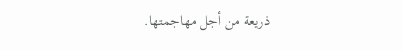ذريعة من أجل مهاجمتها.